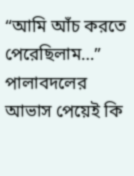“আমি আঁচ করতে পেরেছিলাম…” পালাবদলের আভাস পেয়েই কি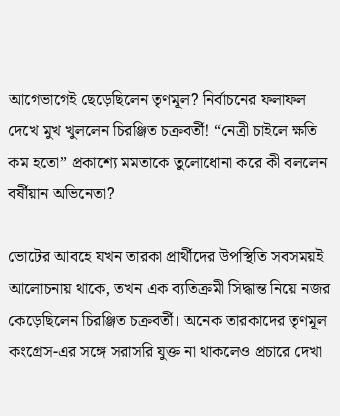আগেভাগেই ছেড়েছিলেন তৃণমূল? নির্বাচনের ফলাফল দেখে মুখ খুললেন চিরঞ্জিত চক্রবর্তী! “নেত্রী চাইলে ক্ষতি কম হতো” প্রকাশ্যে মমতাকে তুলোধোনা করে কী বললেন বর্ষীয়ান অভিনেতা?

ভোটের আবহে যখন তারকা প্রার্থীদের উপস্থিতি সবসময়ই আলোচনায় থাকে, তখন এক ব্যতিক্রমী সিদ্ধান্ত নিয়ে নজর কেড়েছিলেন চিরঞ্জিত চক্রবর্তী। অনেক তারকাদের তৃণমূল কংগ্রেস-এর সঙ্গে সরাসরি যুক্ত না থাকলেও প্রচারে দেখা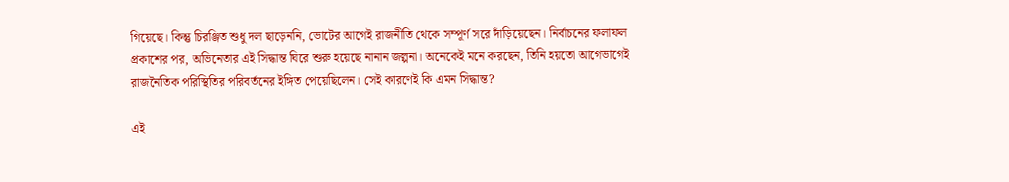গিয়েছে। কিন্তু চিরঞ্জিত শুধু দল ছাড়েননি, ভোটের আগেই রাজনীতি থেকে সম্পূর্ণ সরে দাঁড়িয়েছেন। নির্বাচনের ফলাফল প্রকাশের পর, অভিনেতার এই সিদ্ধান্ত ঘিরে শুরু হয়েছে নানান জল্পনা। অনেকেই মনে করছেন, তিনি হয়তো আগেভাগেই রাজনৈতিক পরিস্থিতির পরিবর্তনের ইঙ্গিত পেয়েছিলেন। সেই কারণেই কি এমন সিদ্ধান্ত?

এই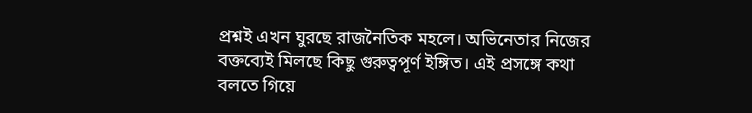প্রশ্নই এখন ঘুরছে রাজনৈতিক মহলে। অভিনেতার নিজের বক্তব্যেই মিলছে কিছু গুরুত্বপূর্ণ ইঙ্গিত। এই প্রসঙ্গে কথা বলতে গিয়ে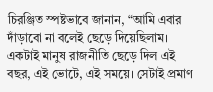চিরঞ্জিত স্পষ্টভাবে জানান, “আমি এবার দাঁড়াবো না বলেই ছেড়ে দিয়েছিলাম। একটাই মানুষ রাজনীতি ছেড়ে দিল এই বছর, এই ভোটে, এই সময়ে। সেটাই প্রমাণ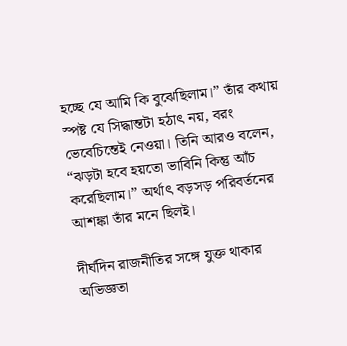হচ্ছে যে আমি কি বুঝেছিলাম।” তাঁর কথায় স্পষ্ট যে সিদ্ধান্তটা হঠাৎ নয়, বরং ভেবেচিন্তেই নেওয়া। তিনি আরও বলেন, “ঝড়টা হবে হয়তো ভাবিনি কিন্তু আঁচ করেছিলাম।” অর্থাৎ বড়সড় পরিবর্তনের আশঙ্কা তাঁর মনে ছিলই।

দীর্ঘদিন রাজনীতির সঙ্গে যুক্ত থাকার অভিজ্ঞতা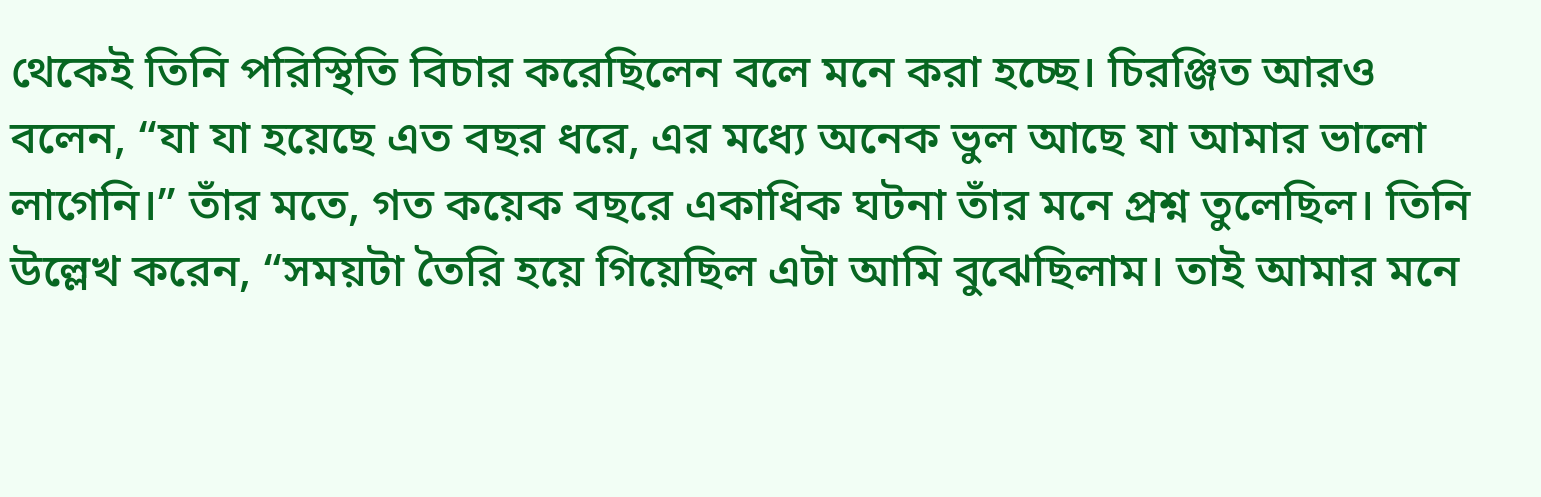থেকেই তিনি পরিস্থিতি বিচার করেছিলেন বলে মনে করা হচ্ছে। চিরঞ্জিত আরও বলেন, “যা যা হয়েছে এত বছর ধরে, এর মধ্যে অনেক ভুল আছে যা আমার ভালো লাগেনি।” তাঁর মতে, গত কয়েক বছরে একাধিক ঘটনা তাঁর মনে প্রশ্ন তুলেছিল। তিনি উল্লেখ করেন, “সময়টা তৈরি হয়ে গিয়েছিল এটা আমি বুঝেছিলাম। তাই আমার মনে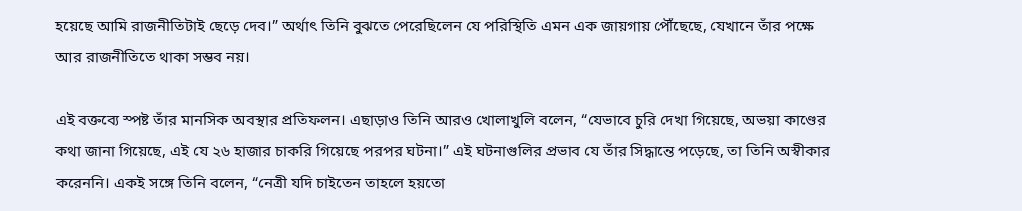হয়েছে আমি রাজনীতিটাই ছেড়ে দেব।” অর্থাৎ তিনি বুঝতে পেরেছিলেন যে পরিস্থিতি এমন এক জায়গায় পৌঁছেছে, যেখানে তাঁর পক্ষে আর রাজনীতিতে থাকা সম্ভব নয়।

এই বক্তব্যে স্পষ্ট তাঁর মানসিক অবস্থার প্রতিফলন। এছাড়াও তিনি আরও খোলাখুলি বলেন, “যেভাবে চুরি দেখা গিয়েছে, অভয়া কাণ্ডের কথা জানা গিয়েছে, এই যে ২৬ হাজার চাকরি গিয়েছে পরপর ঘটনা।” এই ঘটনাগুলির প্রভাব যে তাঁর সিদ্ধান্তে পড়েছে, তা তিনি অস্বীকার করেননি। একই সঙ্গে তিনি বলেন, “নেত্রী যদি চাইতেন তাহলে হয়তো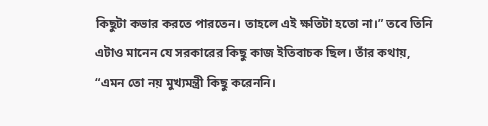কিছুটা কভার করতে পারতেন। তাহলে এই ক্ষতিটা হতো না।” তবে তিনি এটাও মানেন যে সরকারের কিছু কাজ ইতিবাচক ছিল। তাঁর কথায়, “এমন তো নয় মুখ্যমন্ত্রী কিছু করেননি।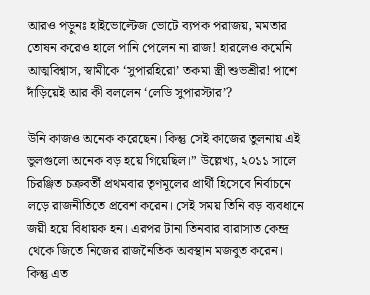আরও পড়ুনঃ হাইভোল্টেজ ভোটে ব্যপক পরাজয়, মমতার তোষন করেও হালে পানি পেলেন না রাজ! হারলেও কমেনি আত্মবিশ্বাস, স্বামীকে ‘সুপারহিরো’ তকমা স্ত্রী শুভশ্রীর! পাশে দাঁড়িয়েই আর কী বললেন ‘লেডি সুপারস্টার’?

উনি কাজও অনেক করেছেন। কিন্তু সেই কাজের তুলনায় এই ভুলগুলো অনেক বড় হয়ে গিয়েছিল।” উল্লেখ্য, ২০১১ সালে চিরঞ্জিত চক্রবর্তী প্রথমবার তৃণমূলের প্রার্থী হিসেবে নির্বাচনে লড়ে রাজনীতিতে প্রবেশ করেন। সেই সময় তিনি বড় ব্যবধানে জয়ী হয়ে বিধায়ক হন। এরপর টানা তিনবার বারাসাত কেন্দ্র থেকে জিতে নিজের রাজনৈতিক অবস্থান মজবুত করেন। কিন্তু এত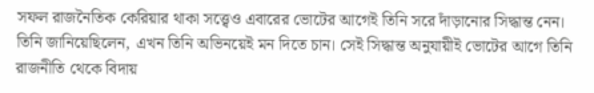সফল রাজনৈতিক কেরিয়ার থাকা সত্ত্বেও এবারের ভোটের আগেই তিনি সরে দাঁড়ানোর সিদ্ধান্ত নেন। তিনি জানিয়েছিলেন, এখন তিনি অভিনয়েই মন দিতে চান। সেই সিদ্ধান্ত অনুযায়ীই ভোটের আগে তিনি রাজনীতি থেকে বিদায়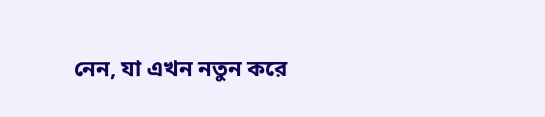নেন, যা এখন নতুন করে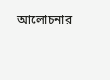আলোচনার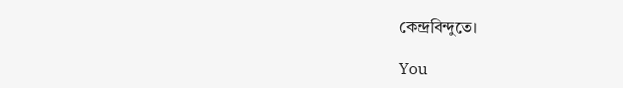কেন্দ্রবিন্দুতে।

You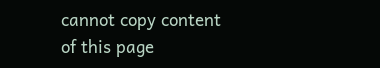cannot copy content of this page